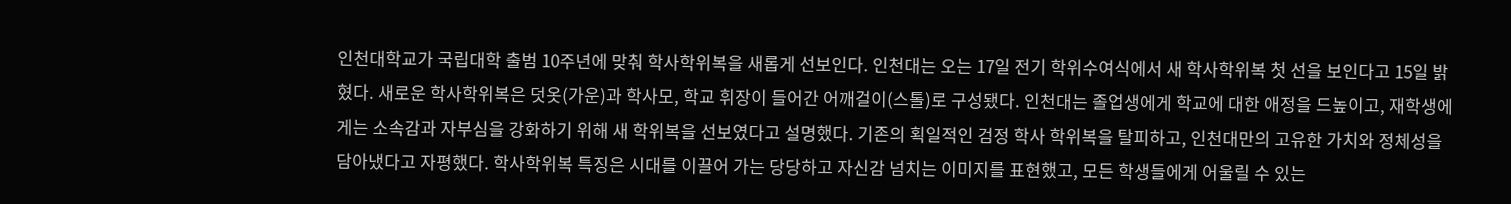인천대학교가 국립대학 출범 10주년에 맞춰 학사학위복을 새롭게 선보인다. 인천대는 오는 17일 전기 학위수여식에서 새 학사학위복 첫 선을 보인다고 15일 밝혔다. 새로운 학사학위복은 덧옷(가운)과 학사모, 학교 휘장이 들어간 어깨걸이(스톨)로 구성됐다. 인천대는 졸업생에게 학교에 대한 애정을 드높이고, 재학생에게는 소속감과 자부심을 강화하기 위해 새 학위복을 선보였다고 설명했다. 기존의 획일적인 검정 학사 학위복을 탈피하고, 인천대만의 고유한 가치와 정체성을 담아냈다고 자평했다. 학사학위복 특징은 시대를 이끌어 가는 당당하고 자신감 넘치는 이미지를 표현했고, 모든 학생들에게 어울릴 수 있는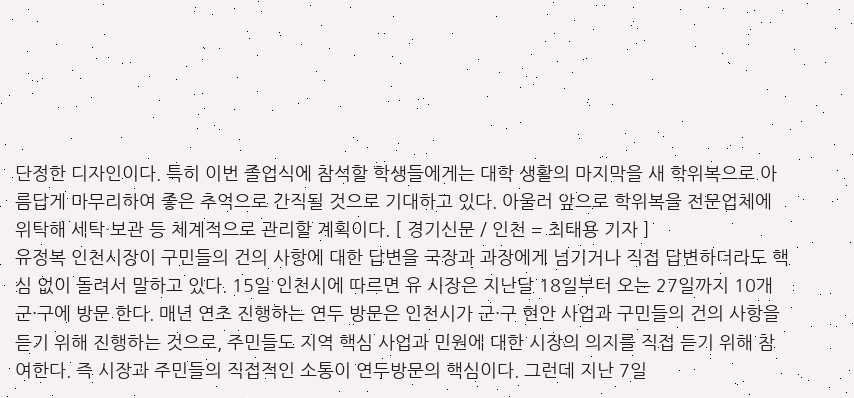단정한 디자인이다. 특히 이번 졸업식에 참석할 학생들에게는 대학 생활의 마지막을 새 학위복으로 아름답게 마무리하여 좋은 추억으로 간직될 것으로 기대하고 있다. 아울러 앞으로 학위복을 전문업체에 위탁해 세탁·보관 등 체계적으로 관리할 계획이다. [ 경기신문 / 인천 = 최태용 기자 ]
유정복 인천시장이 구민들의 건의 사항에 대한 답변을 국장과 과장에게 넘기거나 직접 답변하더라도 핵심 없이 돌려서 말하고 있다. 15일 인천시에 따르면 유 시장은 지난달 18일부터 오는 27일까지 10개 군·구에 방문 한다. 매년 연초 진행하는 연두 방문은 인천시가 군·구 현안 사업과 구민들의 건의 사항을 듣기 위해 진행하는 것으로, 주민들도 지역 핵심 사업과 민원에 대한 시장의 의지를 직접 듣기 위해 참여한다. 즉 시장과 주민들의 직접적인 소통이 연두방문의 핵심이다. 그런데 지난 7일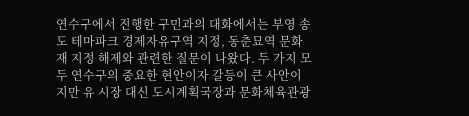연수구에서 진행한 구민과의 대화에서는 부영 송도 테마파크 경제자유구역 지정, 동춘묘역 문화재 지정 해제와 관련한 질문이 나왔다. 두 가지 모두 연수구의 중요한 현안이자 갈등이 큰 사안이지만 유 시장 대신 도시계획국장과 문화체육관광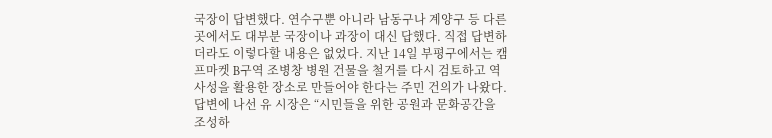국장이 답변했다. 연수구뿐 아니라 남동구나 계양구 등 다른 곳에서도 대부분 국장이나 과장이 대신 답했다. 직접 답변하더라도 이렇다할 내용은 없었다. 지난 14일 부평구에서는 캠프마켓 B구역 조병창 병원 건물을 철거를 다시 검토하고 역사성을 활용한 장소로 만들어야 한다는 주민 건의가 나왔다. 답변에 나선 유 시장은 “시민들을 위한 공원과 문화공간을 조성하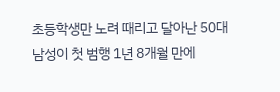초등학생만 노려 때리고 달아난 50대 남성이 첫 범행 1년 8개월 만에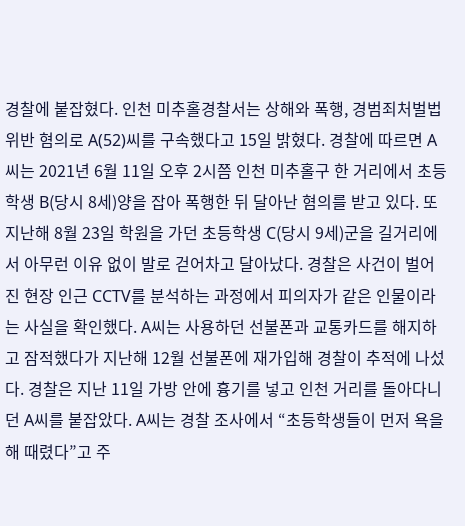경찰에 붙잡혔다. 인천 미추홀경찰서는 상해와 폭행, 경범죄처벌법위반 혐의로 A(52)씨를 구속했다고 15일 밝혔다. 경찰에 따르면 A씨는 2021년 6월 11일 오후 2시쯤 인천 미추홀구 한 거리에서 초등학생 B(당시 8세)양을 잡아 폭행한 뒤 달아난 혐의를 받고 있다. 또 지난해 8월 23일 학원을 가던 초등학생 C(당시 9세)군을 길거리에서 아무런 이유 없이 발로 걷어차고 달아났다. 경찰은 사건이 벌어진 현장 인근 CCTV를 분석하는 과정에서 피의자가 같은 인물이라는 사실을 확인했다. A씨는 사용하던 선불폰과 교통카드를 해지하고 잠적했다가 지난해 12월 선불폰에 재가입해 경찰이 추적에 나섰다. 경찰은 지난 11일 가방 안에 흉기를 넣고 인천 거리를 돌아다니던 A씨를 붙잡았다. A씨는 경찰 조사에서 “초등학생들이 먼저 욕을 해 때렸다”고 주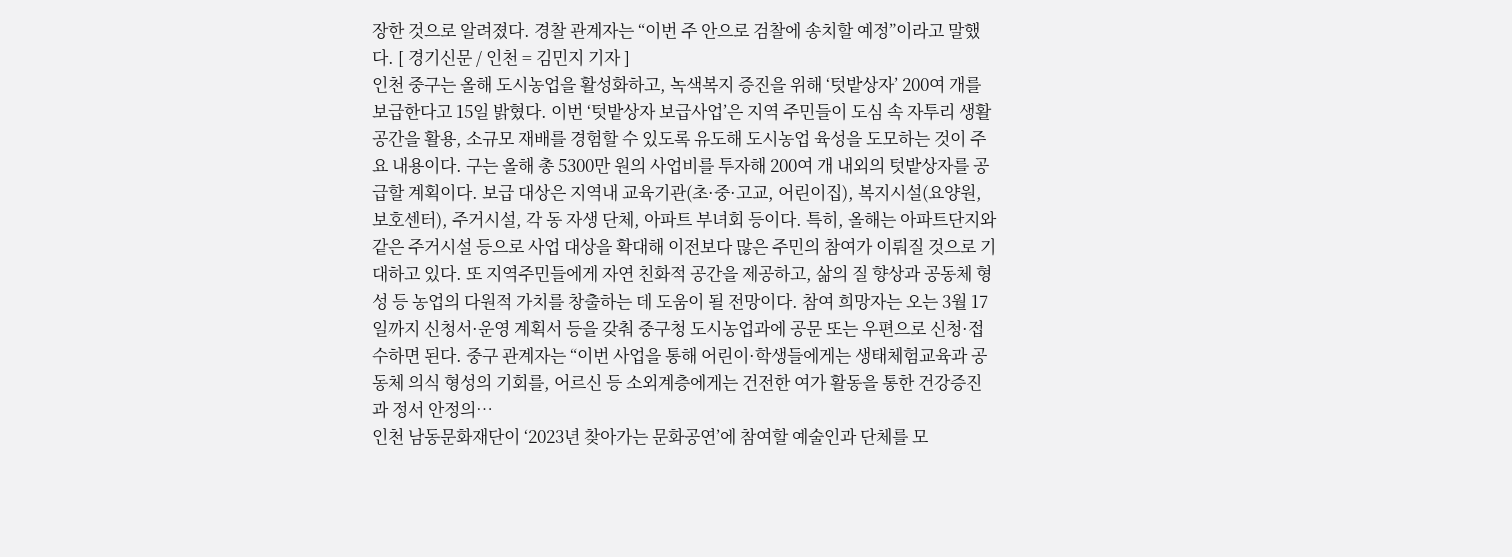장한 것으로 알려졌다. 경찰 관계자는 “이번 주 안으로 검찰에 송치할 예정”이라고 말했다. [ 경기신문 / 인천 = 김민지 기자 ]
인천 중구는 올해 도시농업을 활성화하고, 녹색복지 증진을 위해 ‘텃밭상자’ 200여 개를 보급한다고 15일 밝혔다. 이번 ‘텃밭상자 보급사업’은 지역 주민들이 도심 속 자투리 생활공간을 활용, 소규모 재배를 경험할 수 있도록 유도해 도시농업 육성을 도모하는 것이 주요 내용이다. 구는 올해 총 5300만 원의 사업비를 투자해 200여 개 내외의 텃밭상자를 공급할 계획이다. 보급 대상은 지역내 교육기관(초·중·고교, 어린이집), 복지시설(요양원, 보호센터), 주거시설, 각 동 자생 단체, 아파트 부녀회 등이다. 특히, 올해는 아파트단지와 같은 주거시설 등으로 사업 대상을 확대해 이전보다 많은 주민의 참여가 이뤄질 것으로 기대하고 있다. 또 지역주민들에게 자연 친화적 공간을 제공하고, 삶의 질 향상과 공동체 형성 등 농업의 다원적 가치를 창출하는 데 도움이 될 전망이다. 참여 희망자는 오는 3월 17일까지 신청서·운영 계획서 등을 갖춰 중구청 도시농업과에 공문 또는 우편으로 신청·접수하면 된다. 중구 관계자는 “이번 사업을 통해 어린이·학생들에게는 생태체험교육과 공동체 의식 형성의 기회를, 어르신 등 소외계층에게는 건전한 여가 활동을 통한 건강증진과 정서 안정의…
인천 남동문화재단이 ‘2023년 찾아가는 문화공연’에 참여할 예술인과 단체를 모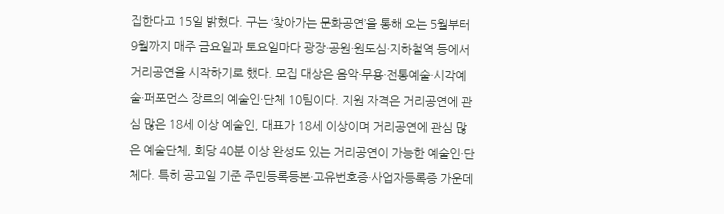집한다고 15일 밝혔다. 구는 ‘찾아가는 문화공연’을 통해 오는 5월부터 9월까지 매주 금요일과 토요일마다 광장·공원·원도심·지하철역 등에서 거리공연을 시작하기로 했다. 모집 대상은 음악·무용·전통예술·시각예술·퍼포먼스 장르의 예술인·단체 10팀이다. 지원 자격은 거리공연에 관심 많은 18세 이상 예술인, 대표가 18세 이상이며 거리공연에 관심 많은 예술단체, 회당 40분 이상 완성도 있는 거리공연이 가능한 예술인·단체다. 특히 공고일 기준 주민등록등본·고유번호증·사업자등록증 가운데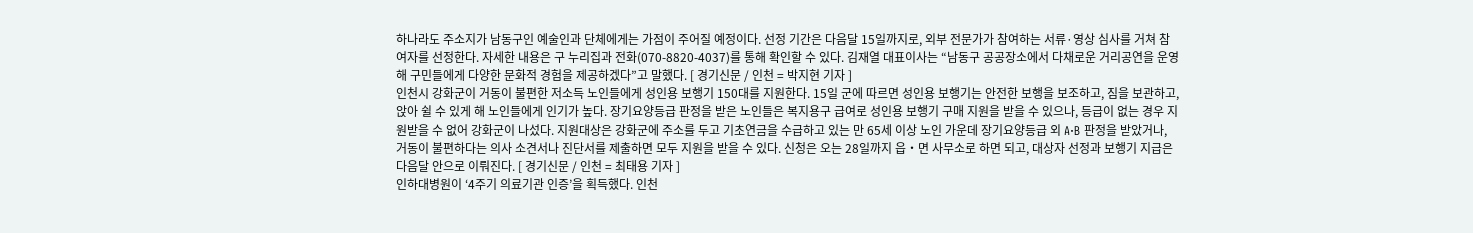하나라도 주소지가 남동구인 예술인과 단체에게는 가점이 주어질 예정이다. 선정 기간은 다음달 15일까지로, 외부 전문가가 참여하는 서류·영상 심사를 거쳐 참여자를 선정한다. 자세한 내용은 구 누리집과 전화(070-8820-4037)를 통해 확인할 수 있다. 김재열 대표이사는 “남동구 공공장소에서 다채로운 거리공연을 운영해 구민들에게 다양한 문화적 경험을 제공하겠다”고 말했다. [ 경기신문 / 인천 = 박지현 기자 ]
인천시 강화군이 거동이 불편한 저소득 노인들에게 성인용 보행기 150대를 지원한다. 15일 군에 따르면 성인용 보행기는 안전한 보행을 보조하고, 짐을 보관하고, 앉아 쉴 수 있게 해 노인들에게 인기가 높다. 장기요양등급 판정을 받은 노인들은 복지용구 급여로 성인용 보행기 구매 지원을 받을 수 있으나, 등급이 없는 경우 지원받을 수 없어 강화군이 나섰다. 지원대상은 강화군에 주소를 두고 기초연금을 수급하고 있는 만 65세 이상 노인 가운데 장기요양등급 외 A‧B 판정을 받았거나, 거동이 불편하다는 의사 소견서나 진단서를 제출하면 모두 지원을 받을 수 있다. 신청은 오는 28일까지 읍‧면 사무소로 하면 되고, 대상자 선정과 보행기 지급은 다음달 안으로 이뤄진다. [ 경기신문 / 인천 = 최태용 기자 ]
인하대병원이 ‘4주기 의료기관 인증’을 획득했다. 인천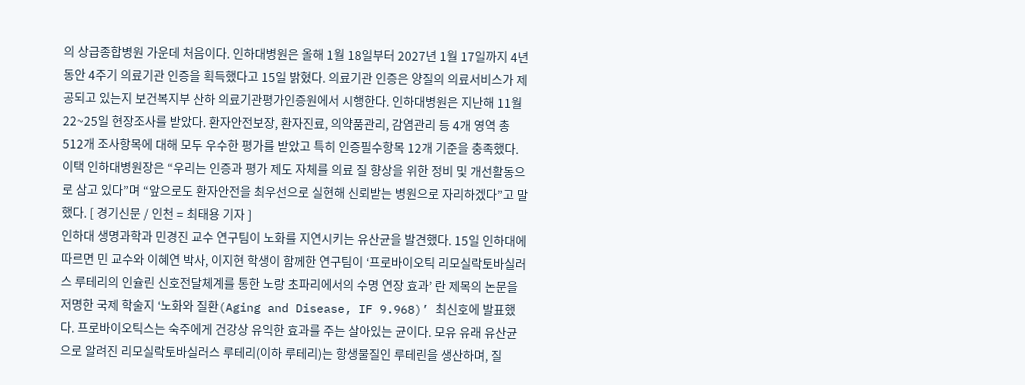의 상급종합병원 가운데 처음이다. 인하대병원은 올해 1월 18일부터 2027년 1월 17일까지 4년 동안 4주기 의료기관 인증을 획득했다고 15일 밝혔다. 의료기관 인증은 양질의 의료서비스가 제공되고 있는지 보건복지부 산하 의료기관평가인증원에서 시행한다. 인하대병원은 지난해 11월 22~25일 현장조사를 받았다. 환자안전보장, 환자진료, 의약품관리, 감염관리 등 4개 영역 총 512개 조사항목에 대해 모두 우수한 평가를 받았고 특히 인증필수항목 12개 기준을 충족했다. 이택 인하대병원장은 “우리는 인증과 평가 제도 자체를 의료 질 향상을 위한 정비 및 개선활동으로 삼고 있다”며 “앞으로도 환자안전을 최우선으로 실현해 신뢰받는 병원으로 자리하겠다”고 말했다. [ 경기신문 / 인천 = 최태용 기자 ]
인하대 생명과학과 민경진 교수 연구팀이 노화를 지연시키는 유산균을 발견했다. 15일 인하대에 따르면 민 교수와 이혜연 박사, 이지현 학생이 함께한 연구팀이 ‘프로바이오틱 리모실락토바실러스 루테리의 인슐린 신호전달체계를 통한 노랑 초파리에서의 수명 연장 효과’ 란 제목의 논문을 저명한 국제 학술지 ‘노화와 질환(Aging and Disease, IF 9.968)’ 최신호에 발표했다. 프로바이오틱스는 숙주에게 건강상 유익한 효과를 주는 살아있는 균이다. 모유 유래 유산균으로 알려진 리모실락토바실러스 루테리(이하 루테리)는 항생물질인 루테린을 생산하며, 질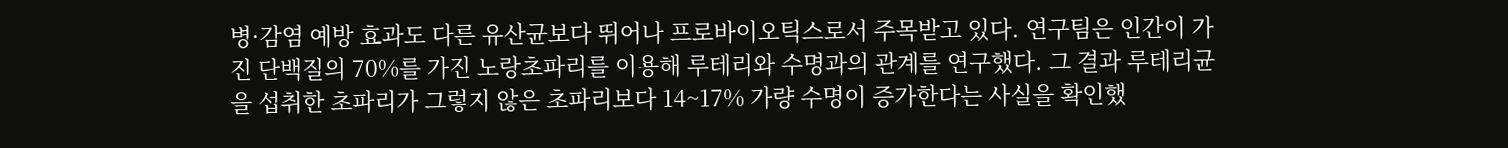병·감염 예방 효과도 다른 유산균보다 뛰어나 프로바이오틱스로서 주목받고 있다. 연구팀은 인간이 가진 단백질의 70%를 가진 노랑초파리를 이용해 루테리와 수명과의 관계를 연구했다. 그 결과 루테리균을 섭취한 초파리가 그렇지 않은 초파리보다 14~17% 가량 수명이 증가한다는 사실을 확인했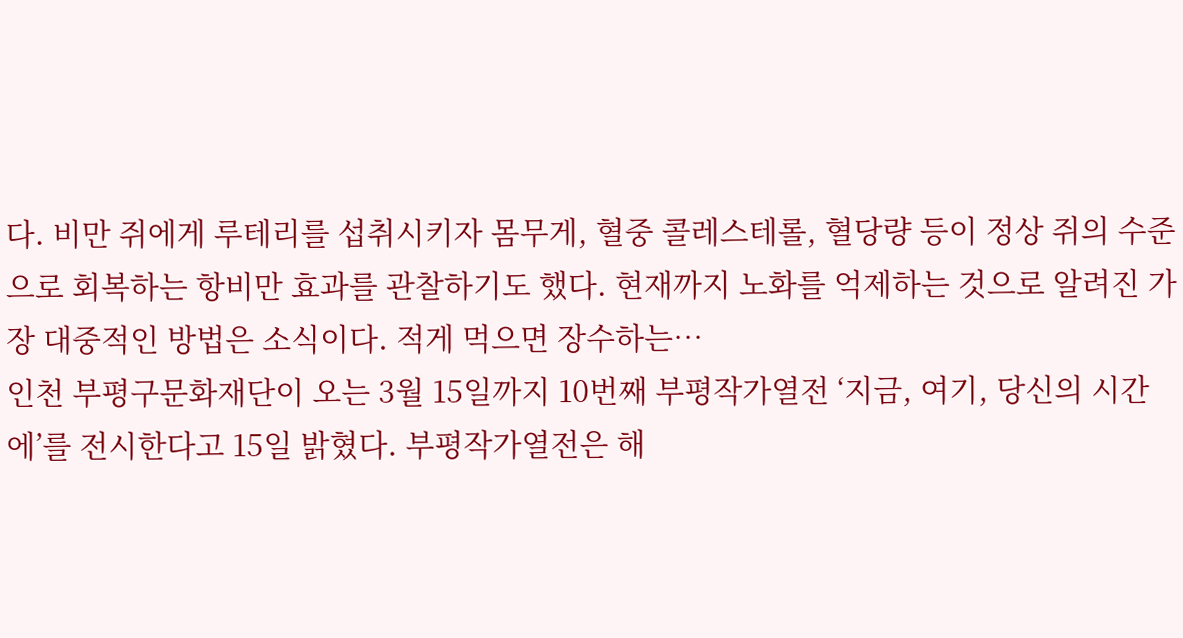다. 비만 쥐에게 루테리를 섭취시키자 몸무게, 혈중 콜레스테롤, 혈당량 등이 정상 쥐의 수준으로 회복하는 항비만 효과를 관찰하기도 했다. 현재까지 노화를 억제하는 것으로 알려진 가장 대중적인 방법은 소식이다. 적게 먹으면 장수하는…
인천 부평구문화재단이 오는 3월 15일까지 10번째 부평작가열전 ‘지금, 여기, 당신의 시간에’를 전시한다고 15일 밝혔다. 부평작가열전은 해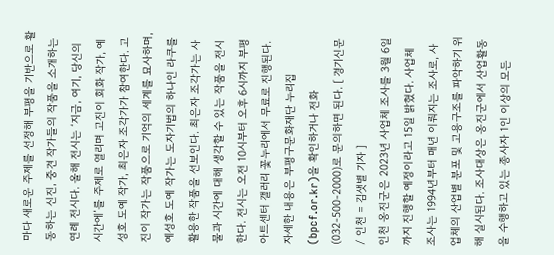마다 새로운 주제를 선정해 부평을 기반으로 활동하는 신진, 중견 작가들의 작품을 소개하는 연례 전시다. 올해 전시는 ‘지금, 여기, 당신의 시간에’를 주제로 열리며 고진이 회화 작가, 예성호 도예 작가, 최은자 조각가가 참여한다. 고진이 작가는 작품으로 기억의 세계를 묘사하며, 예성호 도예 작가는 도자기법의 하나인 라쿠를 활용한 작품을 선보인다. 최은자 조각가는 사물과 시간에 대해 생각할 수 있는 작품을 전시한다. 전시는 오전 10시부터 오후 6시까지 부평아트센터 갤러리 꽃누리에서 무료로 진행된다. 자세한 내용은 부평구문화재단 누리집(bpcf.or.kr)을 확인하거나 전화(032-500-2000)로 문의하면 된다. [ 경기신문 / 인천 = 김샛별 기자 ]
인천 옹진군은 2023년 사업체 조사를 3월 6일까지 진행할 예정이라고 15일 밝혔다. 사업체 조사는 1994년부터 매년 이뤄지는 조사로, 사업체의 산업별 분포 및 고용구조를 파악하기 위해 실시된다. 조사대상은 옹진군에서 산업활동을 수행하고 있는 종사자 1인 이상의 모든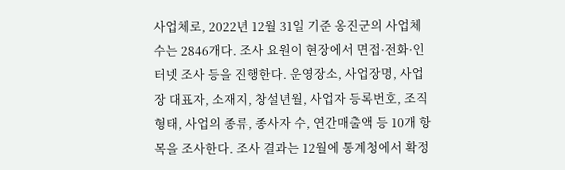사업체로, 2022년 12월 31일 기준 옹진군의 사업체 수는 2846개다. 조사 요원이 현장에서 면접·전화·인터넷 조사 등을 진행한다. 운영장소, 사업장명, 사업장 대표자, 소재지, 창설년월, 사업자 등록번호, 조직형태, 사업의 종류, 종사자 수, 연간매출액 등 10개 항목을 조사한다. 조사 결과는 12월에 통계청에서 확정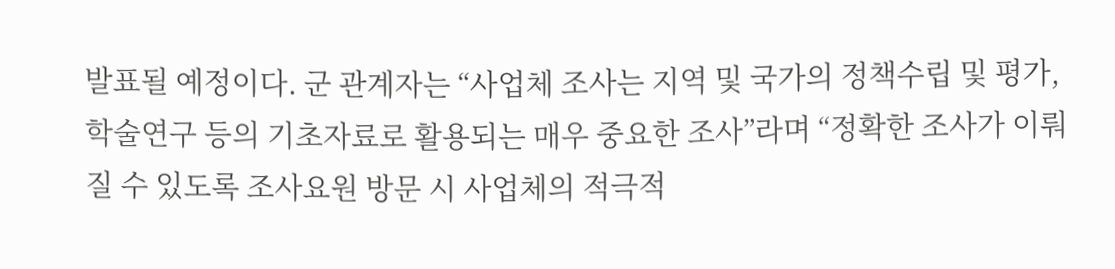발표될 예정이다. 군 관계자는 “사업체 조사는 지역 및 국가의 정책수립 및 평가, 학술연구 등의 기초자료로 활용되는 매우 중요한 조사”라며 “정확한 조사가 이뤄질 수 있도록 조사요원 방문 시 사업체의 적극적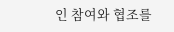인 참여와 협조를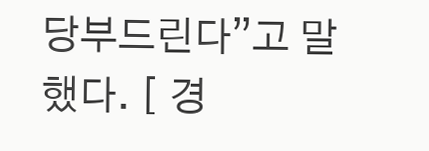당부드린다”고 말했다. [ 경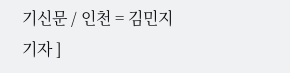기신문 / 인천 = 김민지 기자 ]